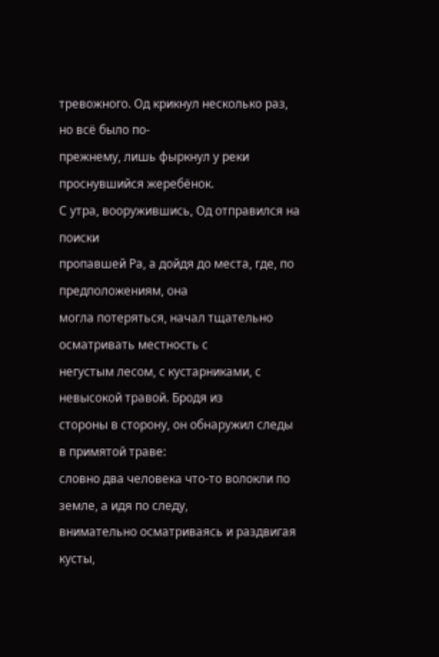тревожного. Од крикнул несколько раз, но всё было по-
прежнему, лишь фыркнул у реки проснувшийся жеребёнок.
С утра, вооружившись, Од отправился на поиски
пропавшей Ра, а дойдя до места, где, по предположениям, она
могла потеряться, начал тщательно осматривать местность с
негустым лесом, с кустарниками, с невысокой травой. Бродя из
стороны в сторону, он обнаружил следы в примятой траве:
словно два человека что-то волокли по земле, а идя по следу,
внимательно осматриваясь и раздвигая кусты,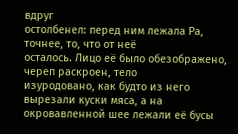вдруг
остолбенел: перед ним лежала Ра, точнее, то, что от неё
осталось. Лицо её было обезображено, череп раскроен, тело
изуродовано, как будто из него вырезали куски мяса, а на
окровавленной шее лежали её бусы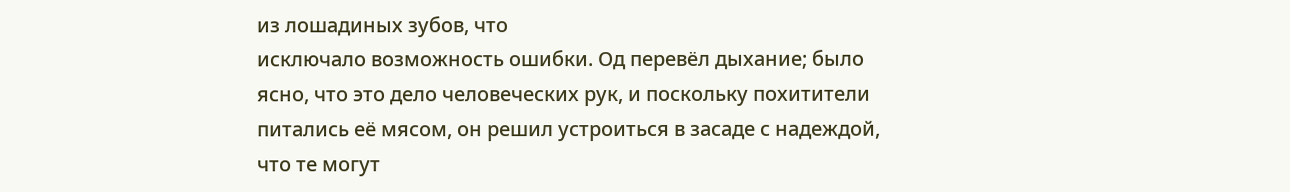из лошадиных зубов, что
исключало возможность ошибки. Од перевёл дыхание; было
ясно, что это дело человеческих рук, и поскольку похитители
питались её мясом, он решил устроиться в засаде с надеждой,
что те могут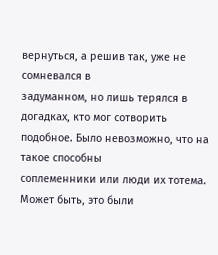вернуться, а решив так, уже не сомневался в
задуманном, но лишь терялся в догадках, кто мог сотворить
подобное. Было невозможно, что на такое способны
соплеменники или люди их тотема. Может быть, это были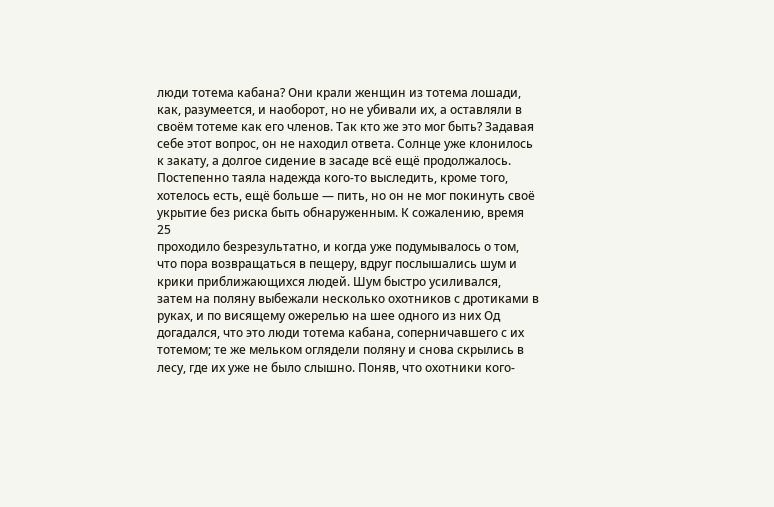люди тотема кабана? Они крали женщин из тотема лошади,
как, разумеется, и наоборот, но не убивали их, а оставляли в
своём тотеме как его членов. Так кто же это мог быть? Задавая
себе этот вопрос, он не находил ответа. Солнце уже клонилось
к закату, а долгое сидение в засаде всё ещё продолжалось.
Постепенно таяла надежда кого-то выследить, кроме того,
хотелось есть, ещё больше — пить, но он не мог покинуть своё
укрытие без риска быть обнаруженным. К сожалению, время
25
проходило безрезультатно, и когда уже подумывалось о том,
что пора возвращаться в пещеру, вдруг послышались шум и
крики приближающихся людей. Шум быстро усиливался,
затем на поляну выбежали несколько охотников с дротиками в
руках, и по висящему ожерелью на шее одного из них Од
догадался, что это люди тотема кабана, соперничавшего с их
тотемом; те же мельком оглядели поляну и снова скрылись в
лесу, где их уже не было слышно. Поняв, что охотники кого-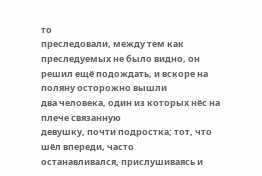то
преследовали, между тем как преследуемых не было видно, он
решил ещё подождать, и вскоре на поляну осторожно вышли
два человека, один из которых нёс на плече связанную
девушку, почти подростка; тот, что шёл впереди, часто
останавливался, прислушиваясь и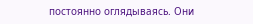постоянно оглядываясь. Они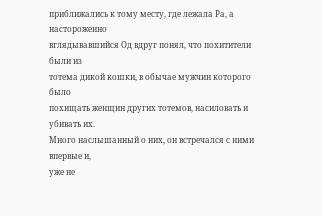приближались к тому месту, где лежала Ра, а настороженно
вглядывавшийся Од вдруг понял, что похитители были из
тотема дикой кошки, в обычае мужчин которого было
похищать женщин других тотемов, насиловать и убивать их.
Много наслышанный о них, он встречался с ними впервые и,
уже не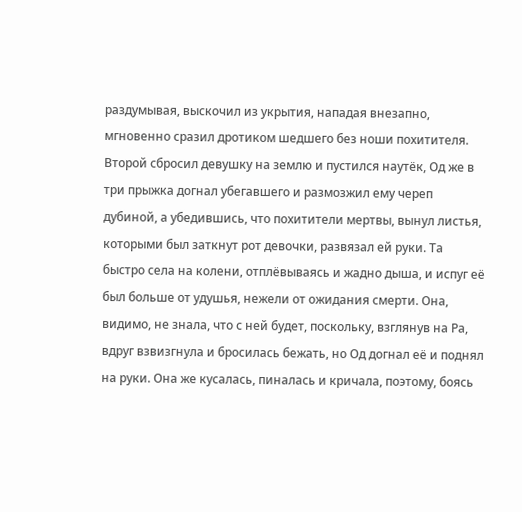раздумывая, выскочил из укрытия, нападая внезапно,
мгновенно сразил дротиком шедшего без ноши похитителя.
Второй сбросил девушку на землю и пустился наутёк, Од же в
три прыжка догнал убегавшего и размозжил ему череп
дубиной, а убедившись, что похитители мертвы, вынул листья,
которыми был заткнут рот девочки, развязал ей руки. Та
быстро села на колени, отплёвываясь и жадно дыша, и испуг её
был больше от удушья, нежели от ожидания смерти. Она,
видимо, не знала, что с ней будет, поскольку, взглянув на Ра,
вдруг взвизгнула и бросилась бежать, но Од догнал её и поднял
на руки. Она же кусалась, пиналась и кричала, поэтому, боясь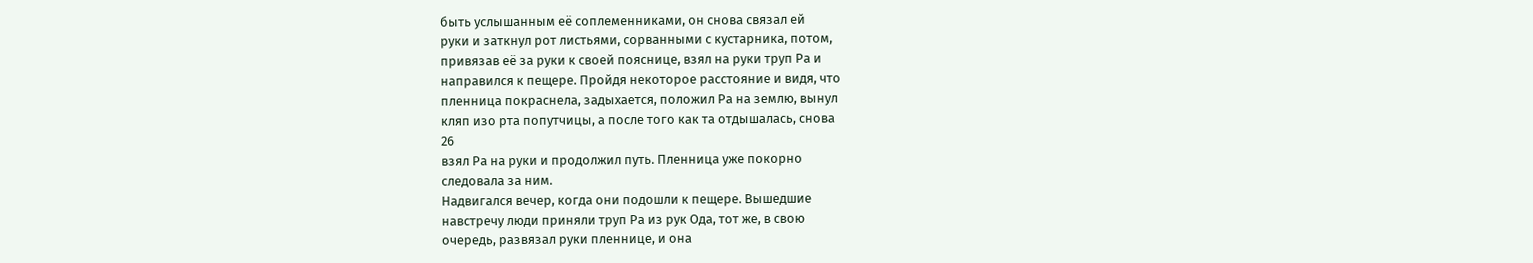быть услышанным её соплеменниками, он снова связал ей
руки и заткнул рот листьями, сорванными с кустарника, потом,
привязав её за руки к своей пояснице, взял на руки труп Ра и
направился к пещере. Пройдя некоторое расстояние и видя, что
пленница покраснела, задыхается, положил Ра на землю, вынул
кляп изо рта попутчицы, а после того как та отдышалась, снова
26
взял Ра на руки и продолжил путь. Пленница уже покорно
следовала за ним.
Надвигался вечер, когда они подошли к пещере. Вышедшие
навстречу люди приняли труп Ра из рук Ода, тот же, в свою
очередь, развязал руки пленнице, и она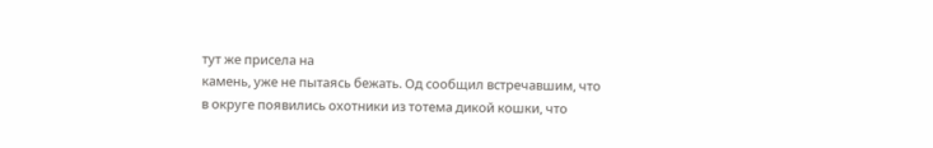тут же присела на
камень, уже не пытаясь бежать. Од сообщил встречавшим, что
в округе появились охотники из тотема дикой кошки, что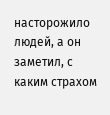насторожило людей, а он заметил, с каким страхом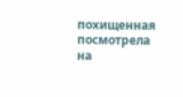похищенная
посмотрела на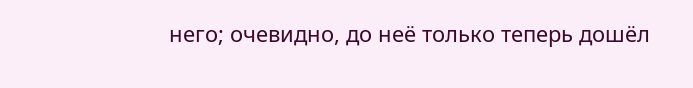него; очевидно, до неё только теперь дошёл